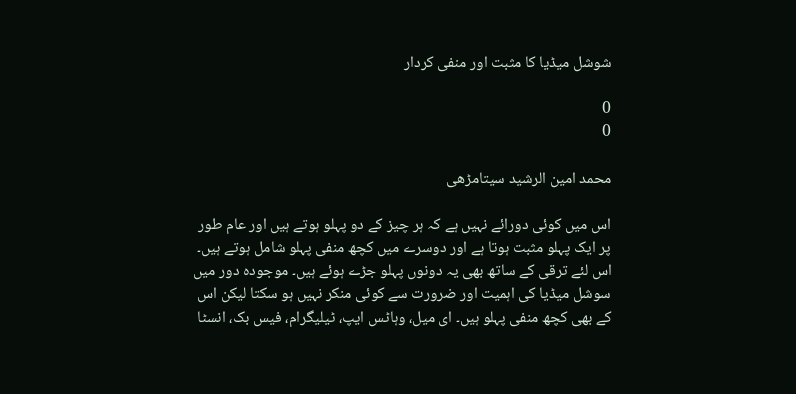شوشل میڈیا کا مثبت اور منفی کردار

0
0

محمد امین الرشید سیتامڑھی

اس میں کوئی دورائے نہیں ہے کہ ہر چیز کے دو پہلو ہوتے ہیں اور عام طور پر ایک پہلو مثبت ہوتا ہے اور دوسرے میں کچھ منفی پہلو شامل ہوتے ہیں۔ اس لئے ترقی کے ساتھ بھی یہ دونوں پہلو جڑے ہوئے ہیں۔ موجودہ دور میں سوشل میڈیا کی اہمیت اور ضرورت سے کوئی منکر نہیں ہو سکتا لیکن اس کے بھی کچھ منفی پہلو ہیں۔ ای میل، وہاٹس ایپ، ٹیلیگرام، فیس بک، انسٹا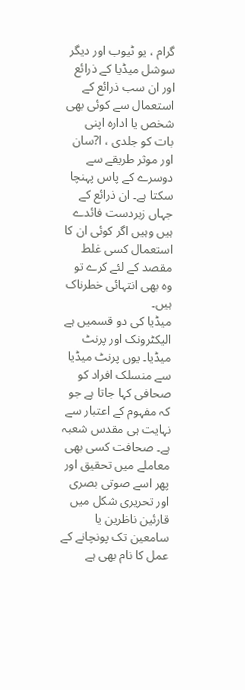گرام ، یو ٹیوب اور دیگر سوشل میڈیا کے ذرائع اور ان سب ذرائع کے استعمال سے کوئی بھی شخص یا ادارہ اپنی بات کو جلدی ، ا?سان اور موثر طریقے سے دوسرے کے پاس پہنچا سکتا ہے۔ ان ذرائع کے جہاں زبردست فائدے ہیں وہیں اگر کوئی ان کا استعمال کسی غلط مقصد کے لئے کرے تو وہ بھی انتہائی خطرناک ہیں۔
میڈیا کی دو قسمیں ہے الیکٹرونک اور پرنٹ میڈیا۔ یوں پرنٹ میڈیا سے منسلک افراد کو صحافی کہا جاتا ہے جو کہ مفہوم کے اعتبار سے نہایت ہی مقدس شعبہ ہے۔ صحافت کسی بھی معاملے میں تحقیق اور پھر اسے صوتی بصری اور تحریری شکل میں قارئین ناظرین یا سامعین تک پونچانے کے عمل کا نام بھی ہے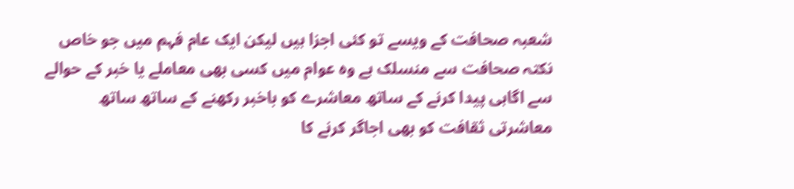شعبہ صحافت کے ویسے تو کئی اجزا ہیں لیکن ایک عام فہم میں جو خاص نکتہ صحافت سے منسلک ہے وہ عوام میں کسی بھی معاملے یا خبر کے حوالے سے اگاہی پیدا کرنے کے ساتھ معاشرے کو باخبر رکھنے کے ساتھ ساتھ معاشرتی ثقافت کو بھی اجاگر کرنے کا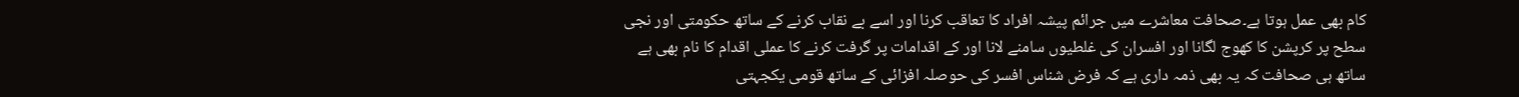کام بھی عمل ہوتا ہے۔صحافت معاشرے میں جرائم پیشہ افراد کا تعاقب کرنا اور اسے بے نقاب کرنے کے ساتھ حکومتی اور نجی سطح پر کرپشن کا کھوج لگانا اور افسران کی غلطیوں سامنے لانا اور کے اقدامات پر گرفت کرنے کا عملی اقدام کا نام بھی ہے ساتھ ہی صحافت کہ یہ بھی ذمہ داری ہے کہ فرض شناس افسر کی حوصلہ افزائی کے ساتھ قومی یکجہتی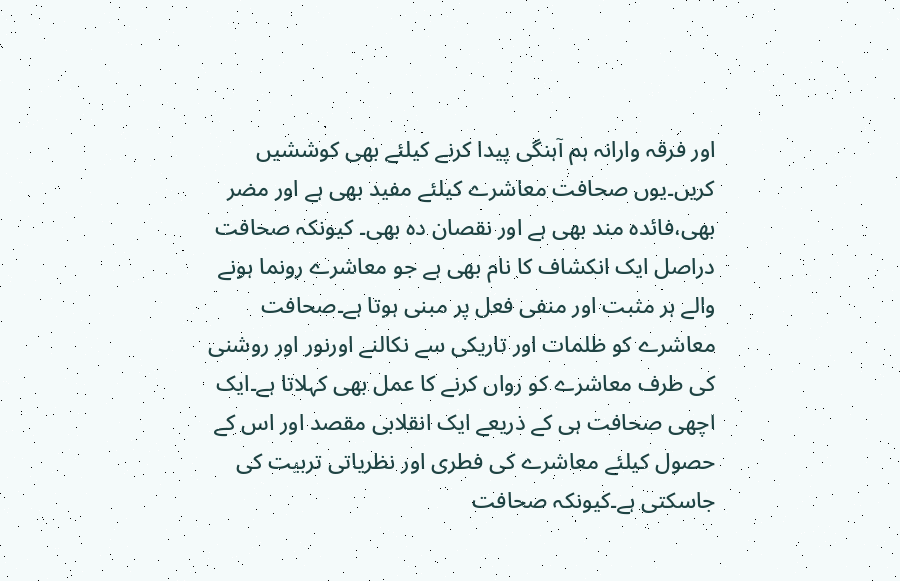اور فرقہ وارانہ ہم آہنگی پیدا کرنے کیلئے بھی کوششیں کریں۔یوں صحافت معاشرے کیلئے مفید بھی ہے اور مضر بھی،فائدہ مند بھی ہے اور نقصان دہ بھی۔ کیونکہ صحافت دراصل ایک انکشاف کا نام بھی ہے جو معاشرے رونما ہونے والے ہر مثبت اور منفی فعل پر مبنی ہوتا ہے۔صحافت معاشرے کو ظلمات اور تاریکی سے نکالنے اورنور اور روشنی کی طرف معاشرے کو رواں کرنے کا عمل بھی کہلاتا ہے۔ایک اچھی صحافت ہی کے ذریعے ایک انقلابی مقصد اور اس کے حصول کیلئے معاشرے کی فطری اور نظریاتی تربیت کی جاسکتی ہے۔کیونکہ صحافت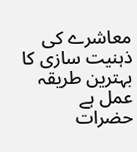معاشرے کی ذہنیت سازی کا بہترین طریقہ عمل ہے
حضرات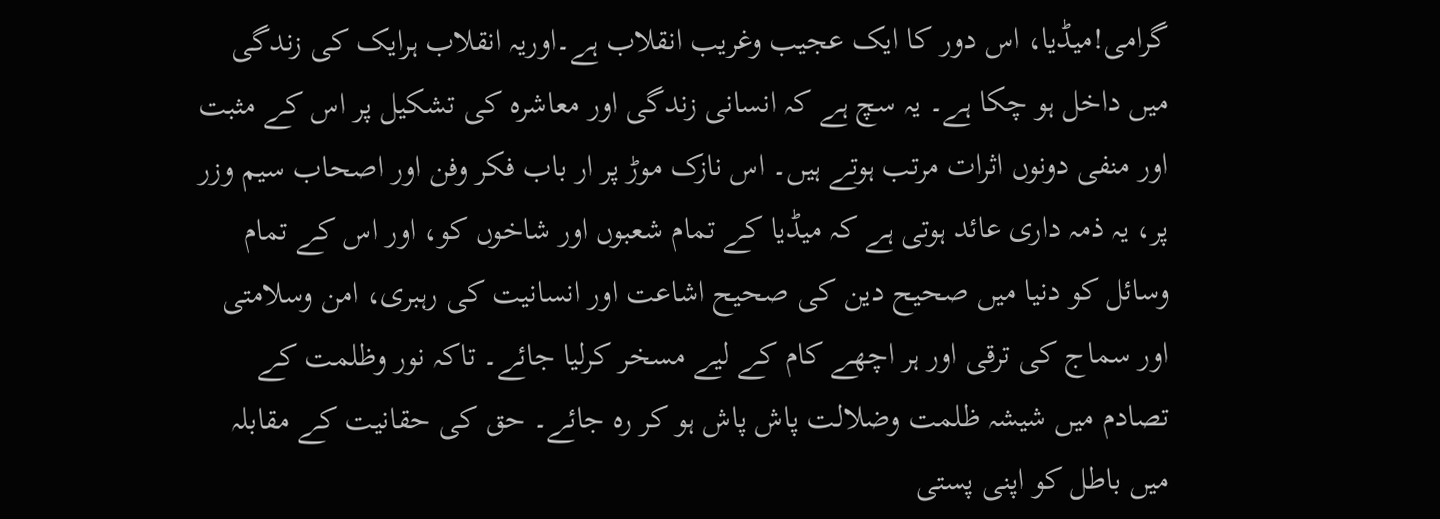گرامی!میڈیا، اس دور کا ایک عجیب وغریب انقلاب ہے۔اوریہ انقلاب ہرایک کی زندگی میں داخل ہو چکا ہے۔ یہ سچ ہے کہ انسانی زندگی اور معاشرہ کی تشکیل پر اس کے مثبت اور منفی دونوں اثرات مرتب ہوتے ہیں۔ اس نازک موڑ پر ار باب فکر وفن اور اصحاب سیم وزر پر، یہ ذمہ داری عائد ہوتی ہے کہ میڈیا کے تمام شعبوں اور شاخوں کو، اور اس کے تمام وسائل کو دنیا میں صحیح دین کی صحیح اشاعت اور انسانیت کی رہبری، امن وسلامتی اور سماج کی ترقی اور ہر اچھے کام کے لیے مسخر کرلیا جائے۔ تاکہ نور وظلمت کے تصادم میں شیشہ ظلمت وضلالت پاش پاش ہو کر رہ جائے۔ حق کی حقانیت کے مقابلہ میں باطل کو اپنی پستی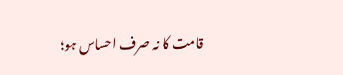قامت کا نہ صرف احساس ہو؛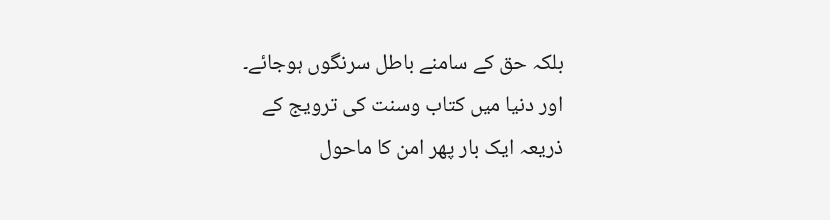بلکہ حق کے سامنے باطل سرنگوں ہوجائے۔ اور دنیا میں کتاب وسنت کی ترویج کے ذریعہ ایک بار پھر امن کا ماحول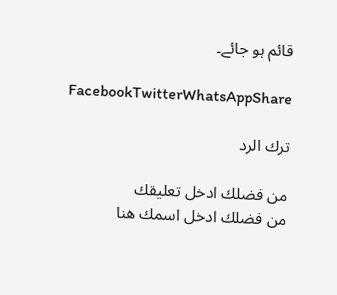قائم ہو جائے۔

FacebookTwitterWhatsAppShare

ترك الرد

من فضلك ادخل تعليقك
من فضلك ادخل اسمك هنا